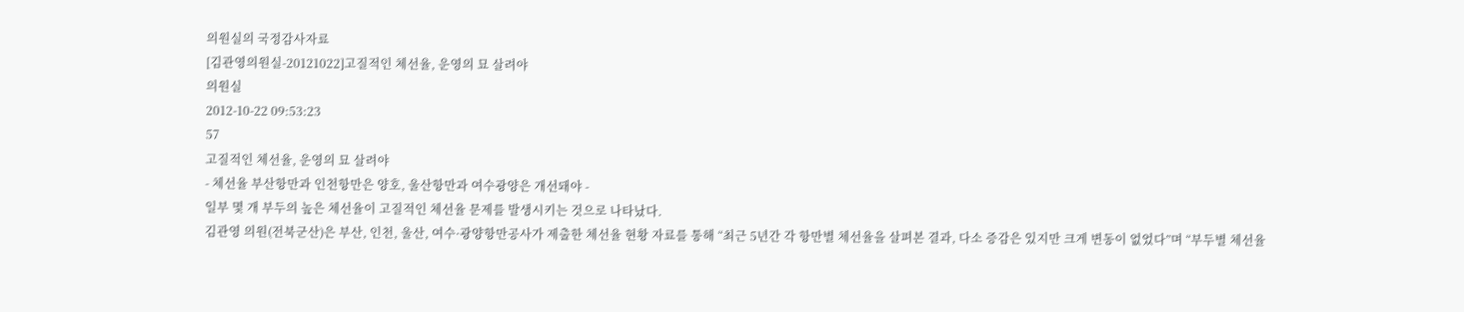의원실의 국정감사자료
[김관영의원실-20121022]고질적인 체선율, 운영의 묘 살려야
의원실
2012-10-22 09:53:23
57
고질적인 체선율, 운영의 묘 살려야
- 체선율 부산항만과 인천항만은 양호, 울산항만과 여수광양은 개선돼야 -
일부 몇 개 부두의 높은 체선율이 고질적인 체선율 문제를 발생시키는 것으로 나타났다.
김관영 의원(전북군산)은 부산, 인천, 울산, 여수·광양항만공사가 제출한 체선율 현황 자료를 통해 “최근 5년간 각 항만별 체선율을 살펴본 결과, 다소 증감은 있지만 크게 변동이 없었다”며 “부두별 체선율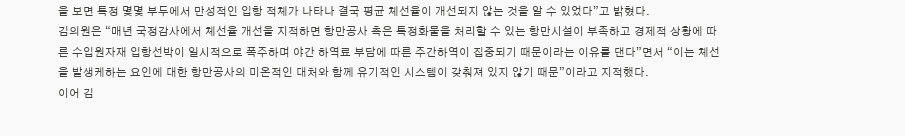을 보면 특정 몇몇 부두에서 만성적인 입항 적체가 나타나 결국 평균 체선율이 개선되지 않는 것을 알 수 있었다”고 밝혔다.
김의원은 “매년 국정감사에서 체선율 개선을 지적하면 항만공사 측은 특정화물을 처리할 수 있는 항만시설이 부족하고 경제적 상황에 따른 수입원자재 입항선박이 일시적으로 폭주하며 야간 하역료 부담에 따른 주간하역이 집중되기 때문이라는 이유를 댄다”면서 “이는 체선을 발생케하는 요인에 대한 항만공사의 미온적인 대처와 함께 유기적인 시스템이 갖춰져 있지 않기 때문”이라고 지적했다.
이어 김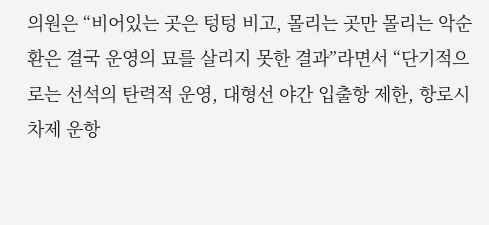의원은 “비어있는 곳은 텅텅 비고, 몰리는 곳만 몰리는 악순환은 결국 운영의 묘를 살리지 못한 결과”라면서 “단기적으로는 선석의 탄력적 운영, 대형선 야간 입출항 제한, 항로시차제 운항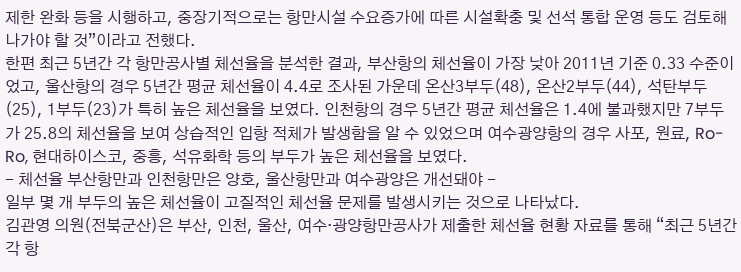제한 완화 등을 시행하고, 중장기적으로는 항만시설 수요증가에 따른 시설확충 및 선석 통합 운영 등도 검토해 나가야 할 것”이라고 전했다.
한편 최근 5년간 각 항만공사별 체선율을 분석한 결과, 부산항의 체선율이 가장 낮아 2011년 기준 0.33 수준이었고, 울산항의 경우 5년간 평균 체선율이 4.4로 조사된 가운데 온산3부두(48), 온산2부두(44), 석탄부두(25), 1부두(23)가 특히 높은 체선율을 보였다. 인천항의 경우 5년간 평균 체선율은 1.4에 불과했지만 7부두가 25.8의 체선율을 보여 상습적인 입항 적체가 발생함을 알 수 있었으며 여수광양항의 경우 사포, 원료, Ro-Ro, 현대하이스코, 중흥, 석유화학 등의 부두가 높은 체선율을 보였다.
- 체선율 부산항만과 인천항만은 양호, 울산항만과 여수광양은 개선돼야 -
일부 몇 개 부두의 높은 체선율이 고질적인 체선율 문제를 발생시키는 것으로 나타났다.
김관영 의원(전북군산)은 부산, 인천, 울산, 여수·광양항만공사가 제출한 체선율 현황 자료를 통해 “최근 5년간 각 항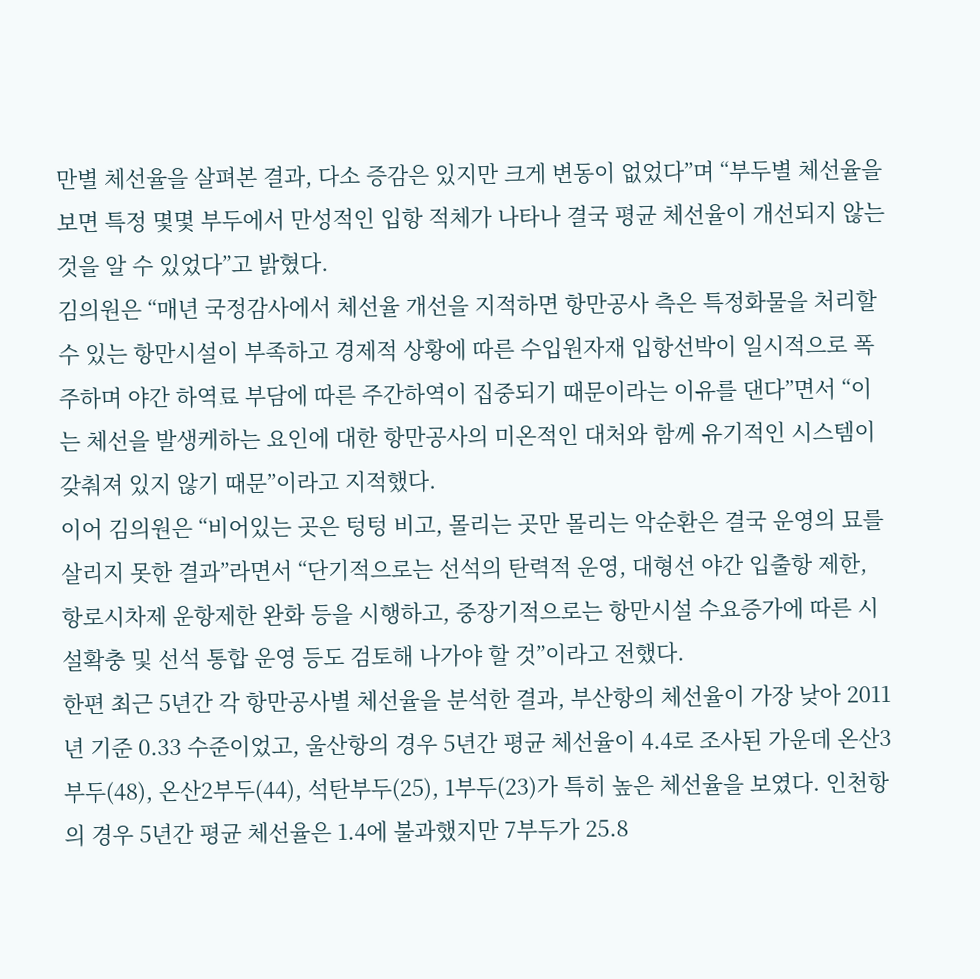만별 체선율을 살펴본 결과, 다소 증감은 있지만 크게 변동이 없었다”며 “부두별 체선율을 보면 특정 몇몇 부두에서 만성적인 입항 적체가 나타나 결국 평균 체선율이 개선되지 않는 것을 알 수 있었다”고 밝혔다.
김의원은 “매년 국정감사에서 체선율 개선을 지적하면 항만공사 측은 특정화물을 처리할 수 있는 항만시설이 부족하고 경제적 상황에 따른 수입원자재 입항선박이 일시적으로 폭주하며 야간 하역료 부담에 따른 주간하역이 집중되기 때문이라는 이유를 댄다”면서 “이는 체선을 발생케하는 요인에 대한 항만공사의 미온적인 대처와 함께 유기적인 시스템이 갖춰져 있지 않기 때문”이라고 지적했다.
이어 김의원은 “비어있는 곳은 텅텅 비고, 몰리는 곳만 몰리는 악순환은 결국 운영의 묘를 살리지 못한 결과”라면서 “단기적으로는 선석의 탄력적 운영, 대형선 야간 입출항 제한, 항로시차제 운항제한 완화 등을 시행하고, 중장기적으로는 항만시설 수요증가에 따른 시설확충 및 선석 통합 운영 등도 검토해 나가야 할 것”이라고 전했다.
한편 최근 5년간 각 항만공사별 체선율을 분석한 결과, 부산항의 체선율이 가장 낮아 2011년 기준 0.33 수준이었고, 울산항의 경우 5년간 평균 체선율이 4.4로 조사된 가운데 온산3부두(48), 온산2부두(44), 석탄부두(25), 1부두(23)가 특히 높은 체선율을 보였다. 인천항의 경우 5년간 평균 체선율은 1.4에 불과했지만 7부두가 25.8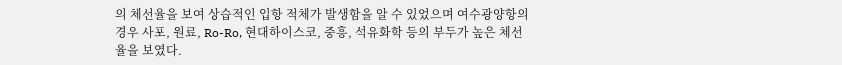의 체선율을 보여 상습적인 입항 적체가 발생함을 알 수 있었으며 여수광양항의 경우 사포, 원료, Ro-Ro, 현대하이스코, 중흥, 석유화학 등의 부두가 높은 체선율을 보였다.